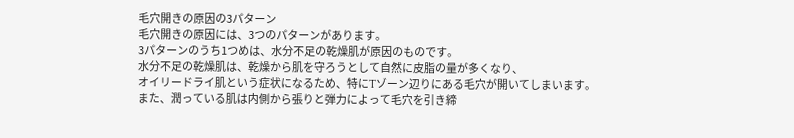毛穴開きの原因の3パターン
毛穴開きの原因には、3つのパターンがあります。
3パターンのうち1つめは、水分不足の乾燥肌が原因のものです。
水分不足の乾燥肌は、乾燥から肌を守ろうとして自然に皮脂の量が多くなり、
オイリードライ肌という症状になるため、特にTゾーン辺りにある毛穴が開いてしまいます。
また、潤っている肌は内側から張りと弾力によって毛穴を引き締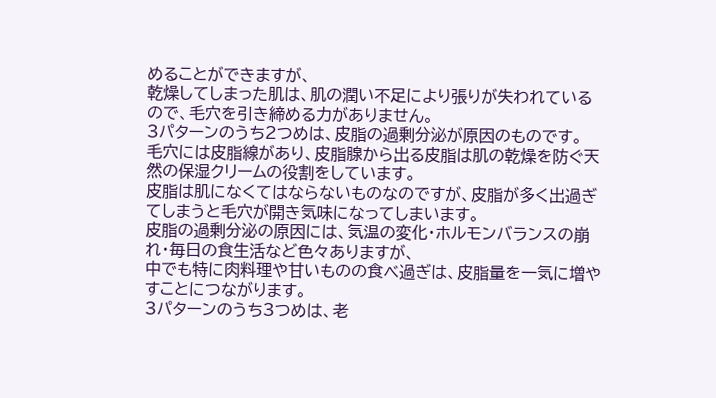めることができますが、
乾燥してしまった肌は、肌の潤い不足により張りが失われているので、毛穴を引き締める力がありません。
3パターンのうち2つめは、皮脂の過剰分泌が原因のものです。
毛穴には皮脂線があり、皮脂腺から出る皮脂は肌の乾燥を防ぐ天然の保湿クリームの役割をしています。
皮脂は肌になくてはならないものなのですが、皮脂が多く出過ぎてしまうと毛穴が開き気味になってしまいます。
皮脂の過剰分泌の原因には、気温の変化・ホルモンバランスの崩れ・毎日の食生活など色々ありますが、
中でも特に肉料理や甘いものの食べ過ぎは、皮脂量を一気に増やすことにつながります。
3パターンのうち3つめは、老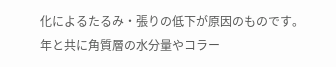化によるたるみ・張りの低下が原因のものです。
年と共に角質層の水分量やコラー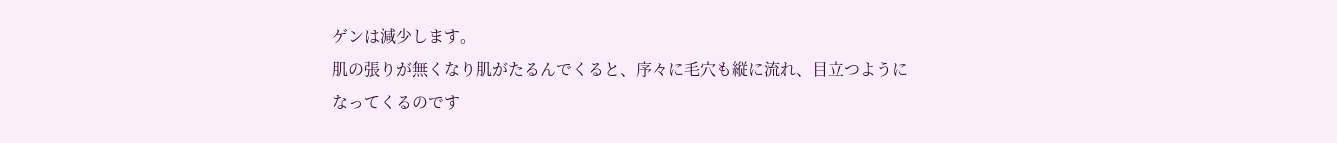ゲンは減少します。
肌の張りが無くなり肌がたるんでくると、序々に毛穴も縦に流れ、目立つようになってくるのです